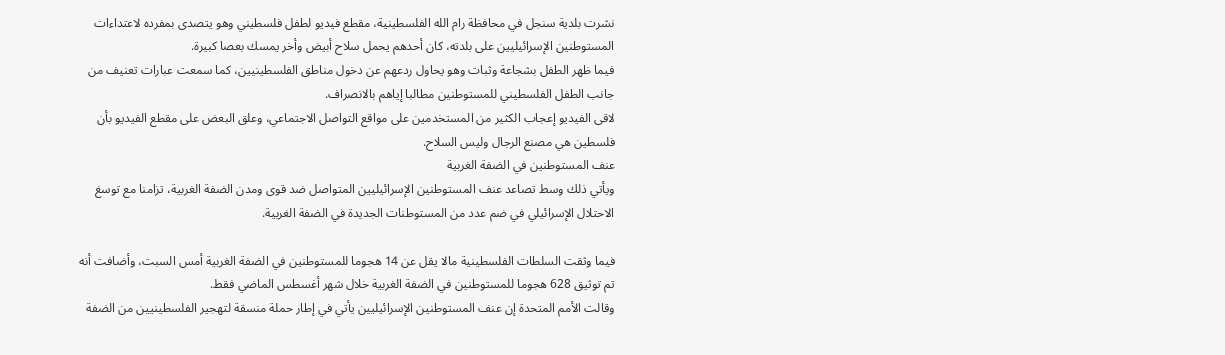نشرت بلدية سنجل في محافظة رام الله الفلسطينية، مقطع فيديو لطفل فلسطيني وهو يتصدى بمفرده لاعتداءات المستوطنين الإسرائيليين على بلدته، كان أحدهم يحمل سلاح أبيض وأخر يمسك بعصا كبيرة.
فيما ظهر الطفل بشجاعة وثبات وهو يحاول ردعهم عن دخول مناطق الفلسطينيين، كما سمعت عبارات تعنيف من جانب الطفل الفلسطيني للمستوطنين مطالبا إياهم بالانصراف.
لاقى الفيديو إعجاب الكثير من المستخدمين على مواقع التواصل الاجتماعي، وعلق البعض على مقطع الفيديو بأن فلسطين هي مصنع الرجال وليس السلاح.
عنف المستوطنين في الضفة الغربية
ويأتي ذلك وسط تصاعد عنف المستوطنين الإسرائيليين المتواصل ضد قوى ومدن الضفة الغربية، تزامنا مع توسغ الاحتلال الإسرائيلي في ضم عدد من المستوطنات الجديدة في الضفة الغربية.

فيما وثقت السلطات الفلسطينية مالا يقل عن 14 هجوما للمستوطنين في الضفة الغربية أمس السبت، وأضافت أنه تم توثيق 628 هجوما للمستوطنين في الضفة الغربية خلال شهر أغسطس الماضي فقط.
وقالت الأمم المتحدة إن عنف المستوطنين الإسرائيليين يأتي في إطار حملة منسقة لتهجير الفلسطينيين من الضفة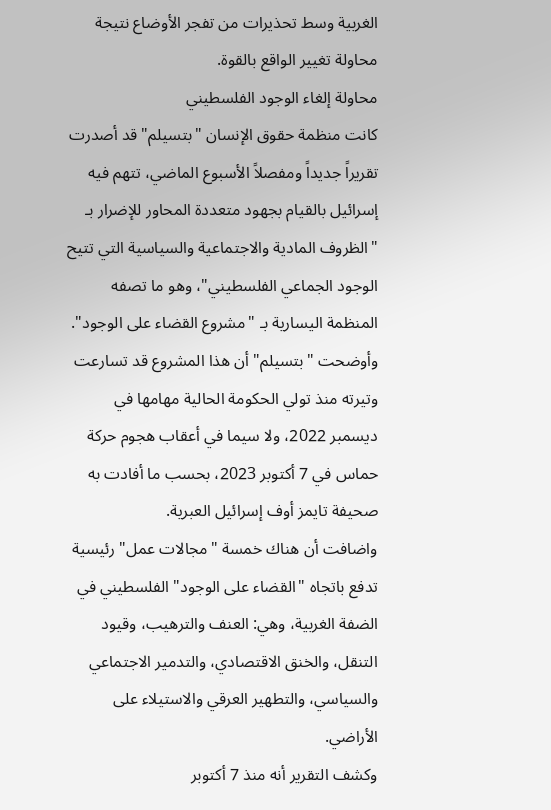الغربية وسط تحذيرات من تفجر الأوضاع نتيجة محاولة تغيير الواقع بالقوة.
محاولة إلغاء الوجود الفلسطيني
كانت منظمة حقوق الإنسان "بتسيلم" قد أصدرت تقريراً جديداً ومفصلاً الأسبوع الماضي، تتهم فيه إسرائيل بالقيام بجهود متعددة المحاور للإضرار بـ "الظروف المادية والاجتماعية والسياسية التي تتيح الوجود الجماعي الفلسطيني"، وهو ما تصفه المنظمة اليسارية بـ "مشروع القضاء على الوجود".
وأوضحت "بتسيلم" أن هذا المشروع قد تسارعت وتيرته منذ تولي الحكومة الحالية مهامها في ديسمبر 2022، ولا سيما في أعقاب هجوم حركة حماس في 7 أكتوبر 2023، بحسب ما أفادت به صحيفة تايمز أوف إسرائيل العبرية.
واضافت أن هناك خمسة "مجالات عمل" رئيسية تدفع باتجاه "القضاء على الوجود" الفلسطيني في الضفة الغربية، وهي: العنف والترهيب، وقيود التنقل، والخنق الاقتصادي، والتدمير الاجتماعي والسياسي، والتطهير العرقي والاستيلاء على الأراضي.
وكشف التقرير أنه منذ 7 أكتوبر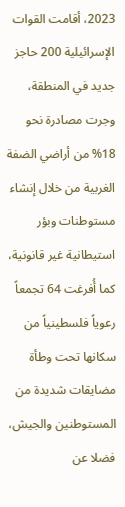2023، أقامت القوات الإسرائيلية 200 حاجز جديد في المنطقة، وجرت مصادرة نحو 18% من أراضي الضفة الغربية من خلال إنشاء مستوطنات وبؤر استيطانية غير قانونية، كما أُفرغت 64 تجمعاً رعوياً فلسطينياً من سكانها تحت وطأة مضايقات شديدة من المستوطنين والجيش، فضلا عن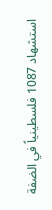استشهاد 1087 فلسطينياً في الضفة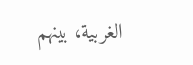الغربية، بينهم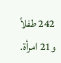242 طفلاً و21 امرأة.